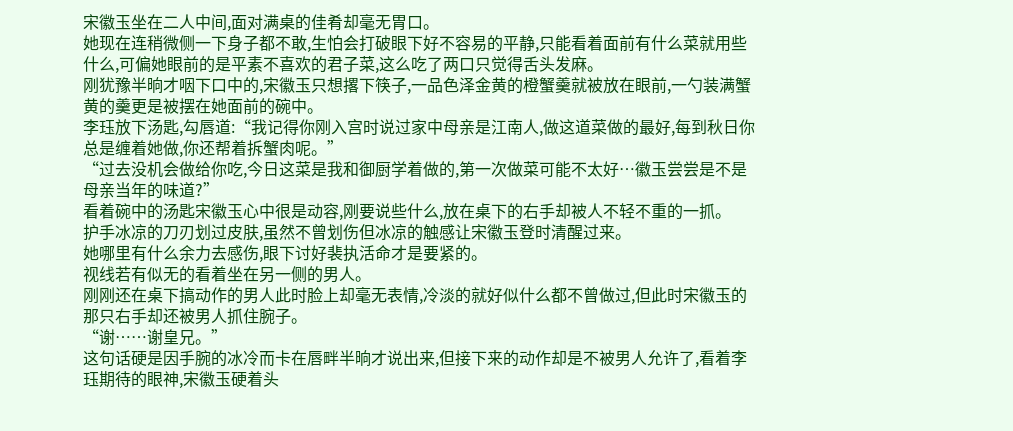宋徽玉坐在二人中间,面对满桌的佳肴却毫无胃口。
她现在连稍微侧一下身子都不敢,生怕会打破眼下好不容易的平静,只能看着面前有什么菜就用些什么,可偏她眼前的是平素不喜欢的君子菜,这么吃了两口只觉得舌头发麻。
刚犹豫半晌才咽下口中的,宋徽玉只想撂下筷子,一品色泽金黄的橙蟹羹就被放在眼前,一勺装满蟹黄的羹更是被摆在她面前的碗中。
李珏放下汤匙,勾唇道:“我记得你刚入宫时说过家中母亲是江南人,做这道菜做的最好,每到秋日你总是缠着她做,你还帮着拆蟹肉呢。”
“过去没机会做给你吃,今日这菜是我和御厨学着做的,第一次做菜可能不太好…徽玉尝尝是不是母亲当年的味道?”
看着碗中的汤匙宋徽玉心中很是动容,刚要说些什么,放在桌下的右手却被人不轻不重的一抓。
护手冰凉的刀刃划过皮肤,虽然不曾划伤但冰凉的触感让宋徽玉登时清醒过来。
她哪里有什么余力去感伤,眼下讨好裴执活命才是要紧的。
视线若有似无的看着坐在另一侧的男人。
刚刚还在桌下搞动作的男人此时脸上却毫无表情,冷淡的就好似什么都不曾做过,但此时宋徽玉的那只右手却还被男人抓住腕子。
“谢……谢皇兄。”
这句话硬是因手腕的冰冷而卡在唇畔半晌才说出来,但接下来的动作却是不被男人允许了,看着李珏期待的眼神,宋徽玉硬着头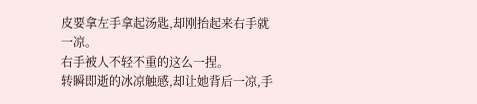皮要拿左手拿起汤匙,却刚抬起来右手就一凉。
右手被人不轻不重的这么一捏。
转瞬即逝的冰凉触感,却让她背后一凉,手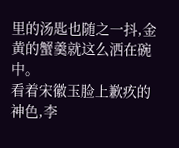里的汤匙也随之一抖,金黄的蟹羹就这么洒在碗中。
看着宋徽玉脸上歉疚的神色,李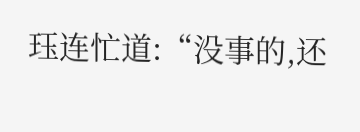珏连忙道:“没事的,还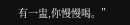有一盅,你慢慢喝。”